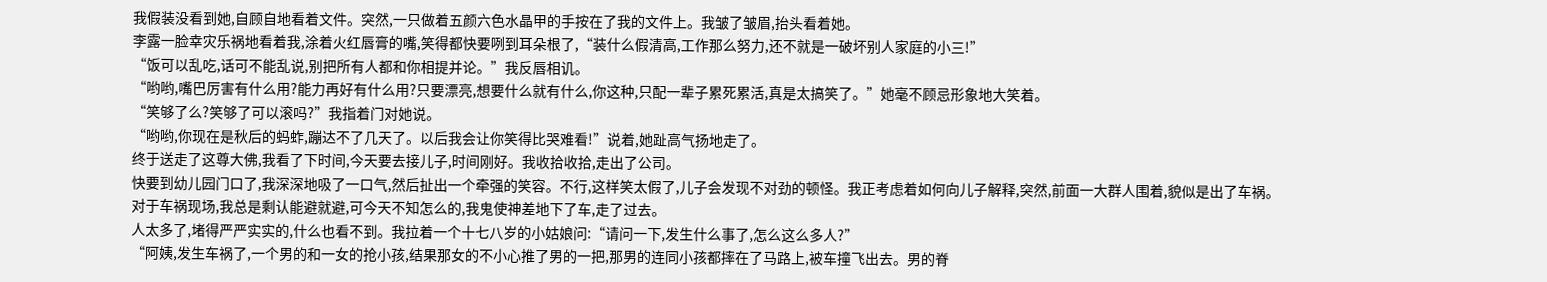我假装没看到她,自顾自地看着文件。突然,一只做着五颜六色水晶甲的手按在了我的文件上。我皱了皱眉,抬头看着她。
李露一脸幸灾乐祸地看着我,涂着火红唇膏的嘴,笑得都快要咧到耳朵根了,“装什么假清高,工作那么努力,还不就是一破坏别人家庭的小三!”
“饭可以乱吃,话可不能乱说,别把所有人都和你相提并论。”我反唇相讥。
“哟哟,嘴巴厉害有什么用?能力再好有什么用?只要漂亮,想要什么就有什么,你这种,只配一辈子累死累活,真是太搞笑了。”她毫不顾忌形象地大笑着。
“笑够了么?笑够了可以滚吗?”我指着门对她说。
“哟哟,你现在是秋后的蚂蚱,蹦达不了几天了。以后我会让你笑得比哭难看!”说着,她趾高气扬地走了。
终于送走了这尊大佛,我看了下时间,今天要去接儿子,时间刚好。我收拾收拾,走出了公司。
快要到幼儿园门口了,我深深地吸了一口气,然后扯出一个牵强的笑容。不行,这样笑太假了,儿子会发现不对劲的顿怪。我正考虑着如何向儿子解释,突然,前面一大群人围着,貌似是出了车祸。
对于车祸现场,我总是剩认能避就避,可今天不知怎么的,我鬼使神差地下了车,走了过去。
人太多了,堵得严严实实的,什么也看不到。我拉着一个十七八岁的小姑娘问:“请问一下,发生什么事了,怎么这么多人?”
“阿姨,发生车祸了,一个男的和一女的抢小孩,结果那女的不小心推了男的一把,那男的连同小孩都摔在了马路上,被车撞飞出去。男的脊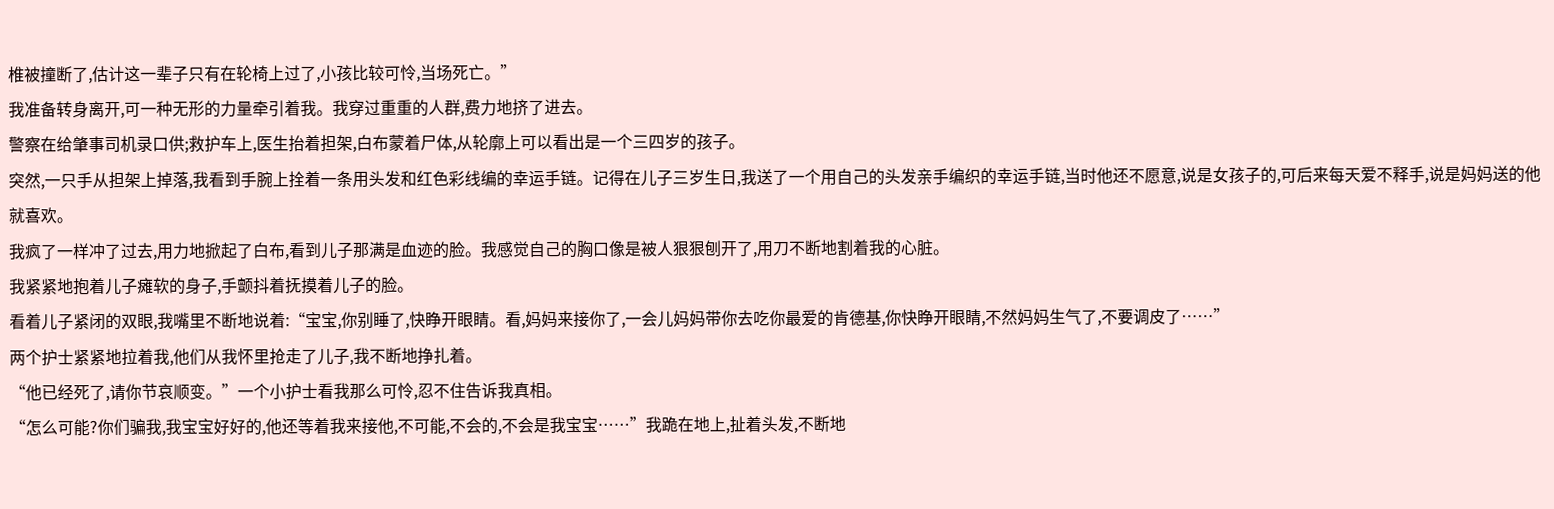椎被撞断了,估计这一辈子只有在轮椅上过了,小孩比较可怜,当场死亡。”
我准备转身离开,可一种无形的力量牵引着我。我穿过重重的人群,费力地挤了进去。
警察在给肇事司机录口供;救护车上,医生抬着担架,白布蒙着尸体,从轮廓上可以看出是一个三四岁的孩子。
突然,一只手从担架上掉落,我看到手腕上拴着一条用头发和红色彩线编的幸运手链。记得在儿子三岁生日,我送了一个用自己的头发亲手编织的幸运手链,当时他还不愿意,说是女孩子的,可后来每天爱不释手,说是妈妈送的他就喜欢。
我疯了一样冲了过去,用力地掀起了白布,看到儿子那满是血迹的脸。我感觉自己的胸口像是被人狠狠刨开了,用刀不断地割着我的心脏。
我紧紧地抱着儿子瘫软的身子,手颤抖着抚摸着儿子的脸。
看着儿子紧闭的双眼,我嘴里不断地说着:“宝宝,你别睡了,快睁开眼睛。看,妈妈来接你了,一会儿妈妈带你去吃你最爱的肯德基,你快睁开眼睛,不然妈妈生气了,不要调皮了……”
两个护士紧紧地拉着我,他们从我怀里抢走了儿子,我不断地挣扎着。
“他已经死了,请你节哀顺变。”一个小护士看我那么可怜,忍不住告诉我真相。
“怎么可能?你们骗我,我宝宝好好的,他还等着我来接他,不可能,不会的,不会是我宝宝……”我跪在地上,扯着头发,不断地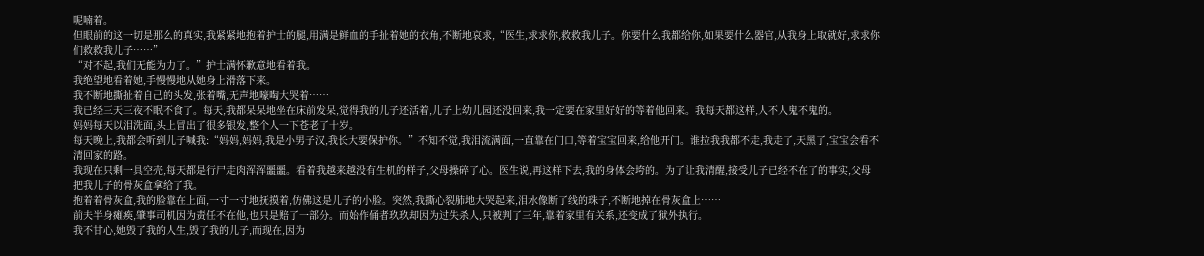呢喃着。
但眼前的这一切是那么的真实,我紧紧地抱着护士的腿,用满是鲜血的手扯着她的衣角,不断地哀求,“医生,求求你,救救我儿子。你要什么我都给你,如果要什么器官,从我身上取就好,求求你们救救我儿子……”
“对不起,我们无能为力了。”护士满怀歉意地看着我。
我绝望地看着她,手慢慢地从她身上滑落下来。
我不断地撕扯着自己的头发,张着嘴,无声地嚎啕大哭着……
我已经三天三夜不眠不食了。每天,我都呆呆地坐在床前发呆,觉得我的儿子还活着,儿子上幼儿园还没回来,我一定要在家里好好的等着他回来。我每天都这样,人不人鬼不鬼的。
妈妈每天以泪洗面,头上冒出了很多银发,整个人一下苍老了十岁。
每天晚上,我都会听到儿子喊我:“妈妈,妈妈,我是小男子汉,我长大要保护你。”不知不觉,我泪流满面,一直靠在门口,等着宝宝回来,给他开门。谁拉我我都不走,我走了,天黑了,宝宝会看不清回家的路。
我现在只剩一具空壳,每天都是行尸走肉浑浑噩噩。看着我越来越没有生机的样子,父母操碎了心。医生说,再这样下去,我的身体会垮的。为了让我清醒,接受儿子已经不在了的事实,父母把我儿子的骨灰盒拿给了我。
抱着着骨灰盒,我的脸靠在上面,一寸一寸地抚摸着,仿佛这是儿子的小脸。突然,我撕心裂肺地大哭起来,泪水像断了线的珠子,不断地掉在骨灰盒上……
前夫半身瘫痪,肇事司机因为责任不在他,也只是赔了一部分。而始作俑者玖玖却因为过失杀人,只被判了三年,靠着家里有关系,还变成了狱外执行。
我不甘心,她毁了我的人生,毁了我的儿子,而现在,因为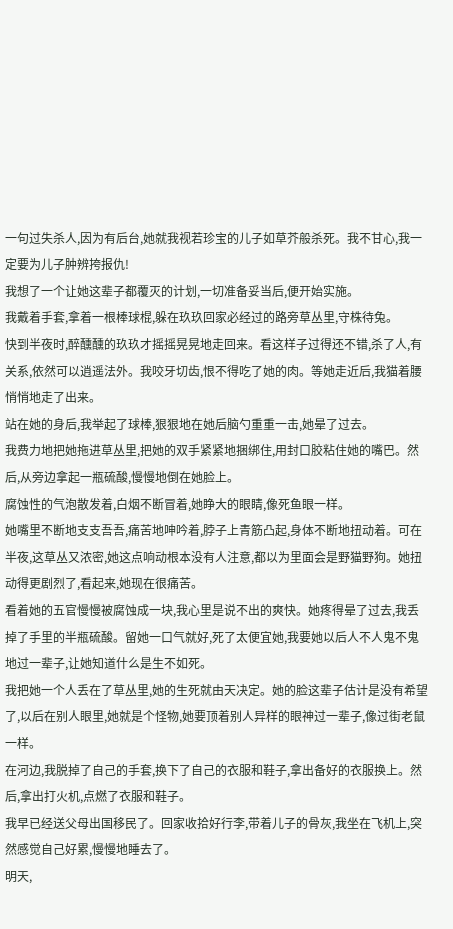一句过失杀人,因为有后台,她就我视若珍宝的儿子如草芥般杀死。我不甘心,我一定要为儿子肿辨挎报仇!
我想了一个让她这辈子都覆灭的计划,一切准备妥当后,便开始实施。
我戴着手套,拿着一根棒球棍,躲在玖玖回家必经过的路旁草丛里,守株待兔。
快到半夜时,醉醺醺的玖玖才摇摇晃晃地走回来。看这样子过得还不错,杀了人,有关系,依然可以逍遥法外。我咬牙切齿,恨不得吃了她的肉。等她走近后,我猫着腰悄悄地走了出来。
站在她的身后,我举起了球棒,狠狠地在她后脑勺重重一击,她晕了过去。
我费力地把她拖进草丛里,把她的双手紧紧地捆绑住,用封口胶粘住她的嘴巴。然后,从旁边拿起一瓶硫酸,慢慢地倒在她脸上。
腐蚀性的气泡散发着,白烟不断冒着,她睁大的眼睛,像死鱼眼一样。
她嘴里不断地支支吾吾,痛苦地呻吟着,脖子上青筋凸起,身体不断地扭动着。可在半夜,这草丛又浓密,她这点响动根本没有人注意,都以为里面会是野猫野狗。她扭动得更剧烈了,看起来,她现在很痛苦。
看着她的五官慢慢被腐蚀成一块,我心里是说不出的爽快。她疼得晕了过去,我丢掉了手里的半瓶硫酸。留她一口气就好,死了太便宜她,我要她以后人不人鬼不鬼地过一辈子,让她知道什么是生不如死。
我把她一个人丢在了草丛里,她的生死就由天决定。她的脸这辈子估计是没有希望了,以后在别人眼里,她就是个怪物,她要顶着别人异样的眼神过一辈子,像过街老鼠一样。
在河边,我脱掉了自己的手套,换下了自己的衣服和鞋子,拿出备好的衣服换上。然后,拿出打火机,点燃了衣服和鞋子。
我早已经送父母出国移民了。回家收拾好行李,带着儿子的骨灰,我坐在飞机上,突然感觉自己好累,慢慢地睡去了。
明天,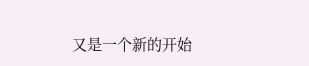又是一个新的开始